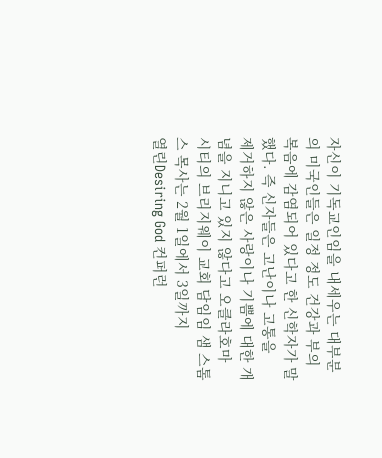자신이 기독교인임을 내세우는 대부분의 미국인들은 일정 정도 건강과 부의
복음에 감염되어 있다고 한 신학자가 말했다. 즉 신자들은 고난이나 고통을
제거하지 않은 사랑이나 기쁨에 대한 개념을 지니고 있지 않다고 오클라호마
시티의 브리지웨이 교회 담임임 샘 스톰스 목사는 2월 1일에서 3일까지
열린Desiring God 컨퍼런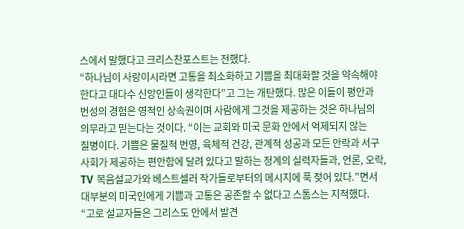스에서 말했다고 크리스찬포스트는 전했다.
“하나님이 사랑이시라면 고통을 최소화하고 기쁨을 최대화할 것을 약속해야
한다고 대다수 신앙인들이 생각한다”고 그는 개탄했다. 많은 이들이 평안과
번성의 경험은 영적인 상속권이며 사람에게 그것을 제공하는 것은 하나님의
의무라고 믿는다는 것이다. “이는 교회와 미국 문화 안에서 억제되지 않는
질병이다. 기쁨은 물질적 번영, 육체적 건강, 관계적 성공과 모든 안락과 서구
사회가 제공하는 편안함에 달려 있다고 말하는 정계의 실력자들과, 언론, 오락,
TV 복음설교가와 베스트셀러 작가들로부터의 메시지에 푹 젖어 있다.”면서
대부분의 미국인에게 기쁨과 고통은 공존할 수 없다고 스톰스는 지적했다.
“고로 설교자들은 그리스도 안에서 발견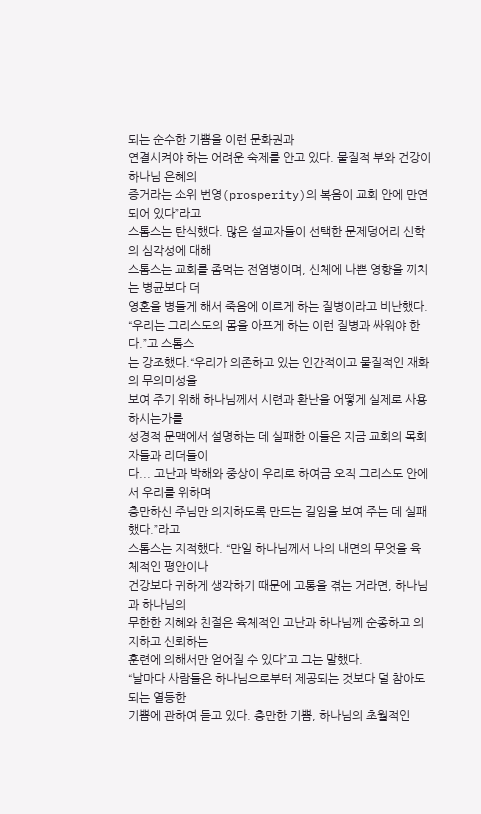되는 순수한 기쁨을 이런 문화권과
연결시켜야 하는 어려운 숙제를 안고 있다. 물질적 부와 건강이 하나님 은혜의
증거라는 소위 번영(prosperity)의 복음이 교회 안에 만연되어 있다”라고
스톰스는 탄식했다. 많은 설교자들이 선택한 문제덩어리 신학의 심각성에 대해
스톰스는 교회를 좀먹는 전염병이며, 신체에 나쁜 영향을 끼치는 병균보다 더
영혼을 병들게 해서 죽음에 이르게 하는 질병이라고 비난했다.
“우리는 그리스도의 몸을 아프게 하는 이런 질병과 싸워야 한다.”고 스톰스
는 강조했다.“우리가 의존하고 있는 인간적이고 물질적인 재화의 무의미성을
보여 주기 위해 하나님께서 시련과 환난을 어떻게 실제로 사용하시는가를
성경적 문맥에서 설명하는 데 실패한 이들은 지금 교회의 목회자들과 리더들이
다... 고난과 박해와 중상이 우리로 하여금 오직 그리스도 안에서 우리를 위하며
충만하신 주님만 의지하도록 만드는 길임을 보여 주는 데 실패했다.”라고
스톰스는 지적했다. “만일 하나님께서 나의 내면의 무엇을 육체적인 평안이나
건강보다 귀하게 생각하기 때문에 고통을 겪는 거라면, 하나님과 하나님의
무한한 지혜와 친절은 육체적인 고난과 하나님께 순종하고 의지하고 신뢰하는
훈련에 의해서만 얻어질 수 있다”고 그는 말했다.
“날마다 사람들은 하나님으로부터 제공되는 것보다 덜 참아도 되는 열등한
기쁨에 관하여 듣고 있다. 충만한 기쁨, 하나님의 초월적인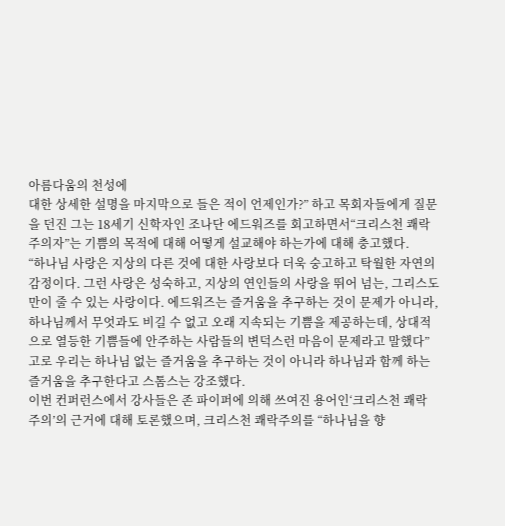아름다움의 천성에
대한 상세한 설명을 마지막으로 들은 적이 언제인가?” 하고 목회자들에게 질문
을 던진 그는 18세기 신학자인 조나단 에드워즈를 회고하면서“크리스천 쾌락
주의자”는 기쁨의 목적에 대해 어떻게 설교해야 하는가에 대해 충고했다.
“하나님 사랑은 지상의 다른 것에 대한 사랑보다 더욱 숭고하고 탁월한 자연의
감정이다. 그런 사랑은 성숙하고, 지상의 연인들의 사랑을 뛰어 넘는, 그리스도
만이 줄 수 있는 사랑이다. 에드워즈는 즐거움을 추구하는 것이 문제가 아니라,
하나님께서 무엇과도 비길 수 없고 오래 지속되는 기쁨을 제공하는데, 상대적
으로 열등한 기쁨들에 안주하는 사람들의 변덕스런 마음이 문제라고 말했다”
고로 우리는 하나님 없는 즐거움을 추구하는 것이 아니라 하나님과 함께 하는
즐거움을 추구한다고 스톰스는 강조했다.
이번 컨퍼런스에서 강사들은 존 파이퍼에 의해 쓰여진 용어인‘크리스천 쾌락
주의’의 근거에 대해 토론했으며, 크리스천 쾌락주의를 “하나님을 향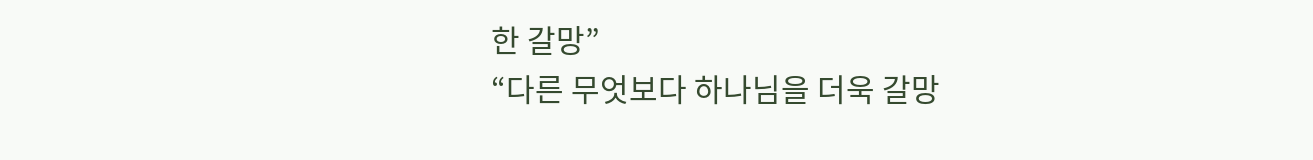한 갈망”
“다른 무엇보다 하나님을 더욱 갈망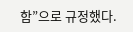함”으로 규정했다.